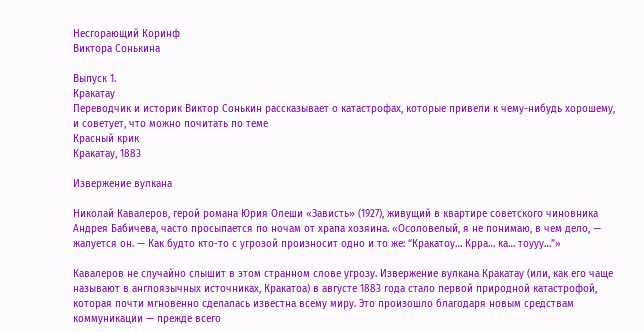Несгорающий Коринф
Виктора Сонькина

Выпуск 1.
Кракатау
Переводчик и историк Виктор Сонькин рассказывает о катастрофах, которые привели к чему-нибудь хорошему, и советует, что можно почитать по теме
Красный крик
Кракатау, 1883

Извержение вулкана

Николай Кавалеров, герой романа Юрия Олеши «Зависть» (1927), живущий в квартире советского чиновника Андрея Бабичева, часто просыпается по ночам от храпа хозяина. «Осоловелый, я не понимаю, в чем дело, — жалуется он. — Как будто кто-то с угрозой произносит одно и то же: “Кракатоу… Крра… ка… тоууу…”»

Кавалеров не случайно слышит в этом странном слове угрозу. Извержение вулкана Кракатау (или, как его чаще называют в англоязычных источниках, Кракатоа) в августе 1883 года стало первой природной катастрофой, которая почти мгновенно сделалась известна всему миру. Это произошло благодаря новым средствам коммуникации — прежде всего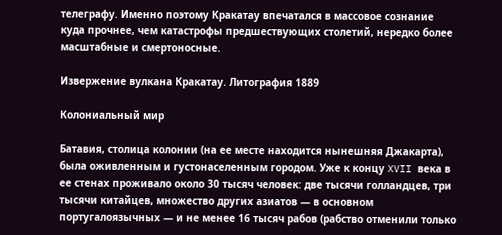телеграфу. Именно поэтому Кракатау впечатался в массовое сознание куда прочнее, чем катастрофы предшествующих столетий, нередко более масштабные и смертоносные.

Извержение вулкана Кракатау. Литография 1889

Колониальный мир

Батавия, столица колонии (на ее месте находится нынешняя Джакарта), была оживленным и густонаселенным городом. Уже к концу XVII века в ее стенах проживало около 30 тысяч человек: две тысячи голландцев, три тысячи китайцев, множество других азиатов — в основном португалоязычных — и не менее 16 тысяч рабов (рабство отменили только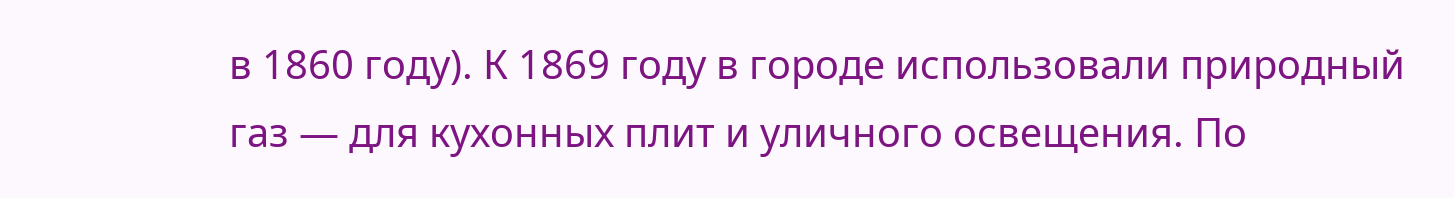в 1860 году). К 1869 году в городе использовали природный газ — для кухонных плит и уличного освещения. По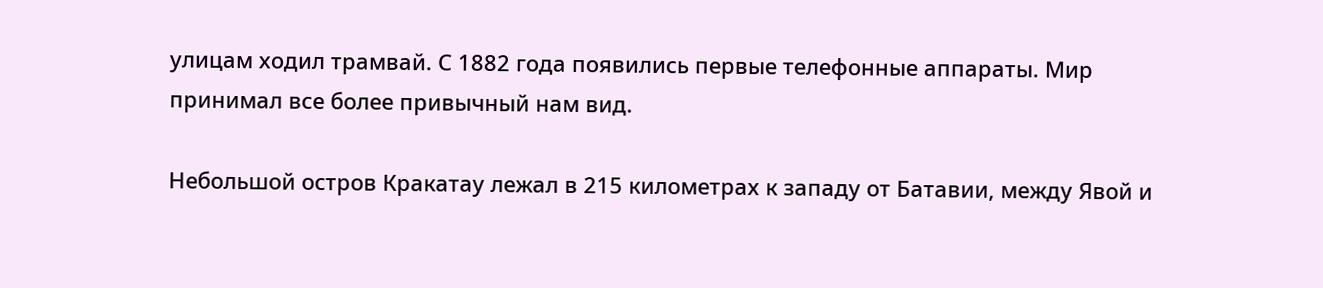улицам ходил трамвай. С 1882 года появились первые телефонные аппараты. Мир принимал все более привычный нам вид.

Небольшой остров Кракатау лежал в 215 километрах к западу от Батавии, между Явой и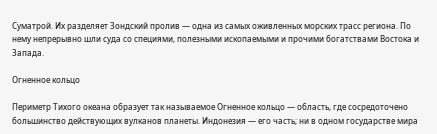Суматрой. Их разделяет Зондский пролив — одна из самых оживленных морских трасс региона. По нему непрерывно шли суда со специями, полезными ископаемыми и прочими богатствами Востока и Запада.

Огненное кольцо

Периметр Тихого океана образует так называемое Огненное кольцо — область, где сосредоточено большинство действующих вулканов планеты. Индонезия — его часть; ни в одном государстве мира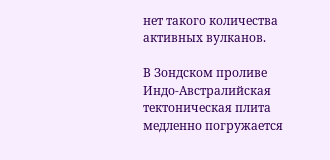нет такого количества активных вулканов.

В Зондском проливе Индо-Австралийская тектоническая плита медленно погружается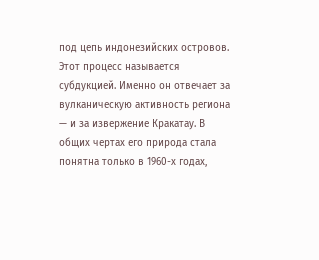под цепь индонезийских островов. Этот процесс называется субдукцией. Именно он отвечает за вулканическую активность региона — и за извержение Кракатау. В общих чертах его природа стала понятна только в 1960-х годах,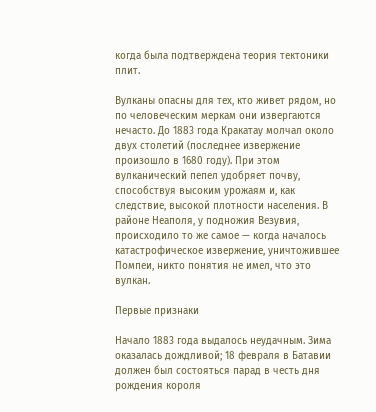когда была подтверждена теория тектоники плит.

Вулканы опасны для тех, кто живет рядом, но по человеческим меркам они извергаются нечасто. До 1883 года Кракатау молчал около двух столетий (последнее извержение произошло в 1680 году). При этом вулканический пепел удобряет почву, способствуя высоким урожаям и, как следствие, высокой плотности населения. В районе Неаполя, у подножия Везувия, происходило то же самое — когда началось катастрофическое извержение, уничтожившее Помпеи, никто понятия не имел, что это вулкан.

Первые признаки

Начало 1883 года выдалось неудачным. Зима оказалась дождливой; 18 февраля в Батавии должен был состояться парад в честь дня рождения короля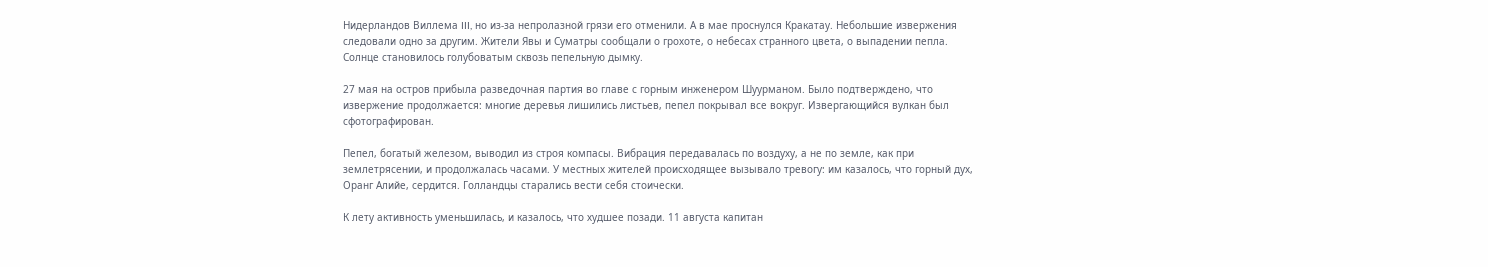Нидерландов Виллема III, но из-за непролазной грязи его отменили. А в мае проснулся Кракатау. Небольшие извержения следовали одно за другим. Жители Явы и Суматры сообщали о грохоте, о небесах странного цвета, о выпадении пепла. Солнце становилось голубоватым сквозь пепельную дымку.

27 мая на остров прибыла разведочная партия во главе с горным инженером Шуурманом. Было подтверждено, что извержение продолжается: многие деревья лишились листьев, пепел покрывал все вокруг. Извергающийся вулкан был сфотографирован.

Пепел, богатый железом, выводил из строя компасы. Вибрация передавалась по воздуху, а не по земле, как при землетрясении, и продолжалась часами. У местных жителей происходящее вызывало тревогу: им казалось, что горный дух, Оранг Алийе, сердится. Голландцы старались вести себя стоически.

К лету активность уменьшилась, и казалось, что худшее позади. 11 августа капитан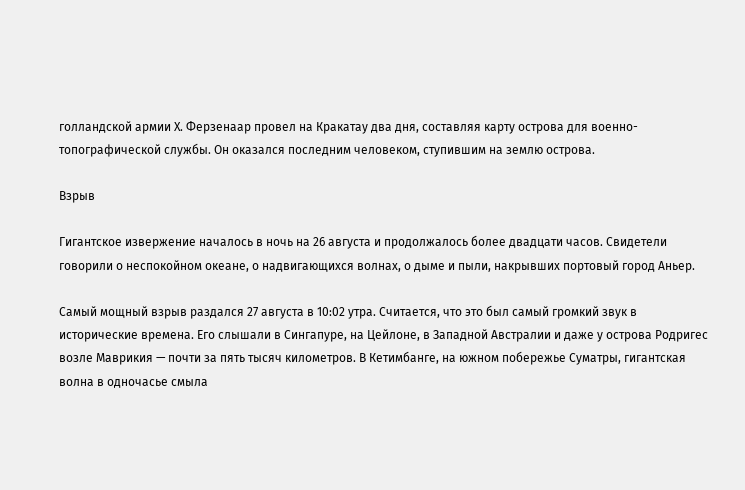голландской армии Х. Ферзенаар провел на Кракатау два дня, составляя карту острова для военно-топографической службы. Он оказался последним человеком, ступившим на землю острова.

Взрыв

Гигантское извержение началось в ночь на 26 августа и продолжалось более двадцати часов. Свидетели говорили о неспокойном океане, о надвигающихся волнах, о дыме и пыли, накрывших портовый город Аньер.

Самый мощный взрыв раздался 27 августа в 10:02 утра. Считается, что это был самый громкий звук в исторические времена. Его слышали в Сингапуре, на Цейлоне, в Западной Австралии и даже у острова Родригес возле Маврикия — почти за пять тысяч километров. В Кетимбанге, на южном побережье Суматры, гигантская волна в одночасье смыла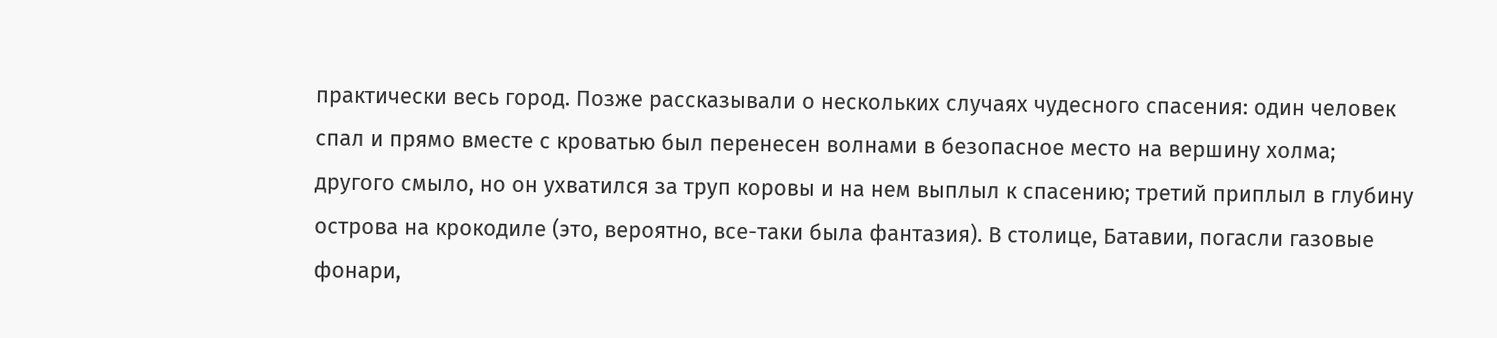практически весь город. Позже рассказывали о нескольких случаях чудесного спасения: один человек спал и прямо вместе с кроватью был перенесен волнами в безопасное место на вершину холма; другого смыло, но он ухватился за труп коровы и на нем выплыл к спасению; третий приплыл в глубину острова на крокодиле (это, вероятно, все-таки была фантазия). В столице, Батавии, погасли газовые фонари,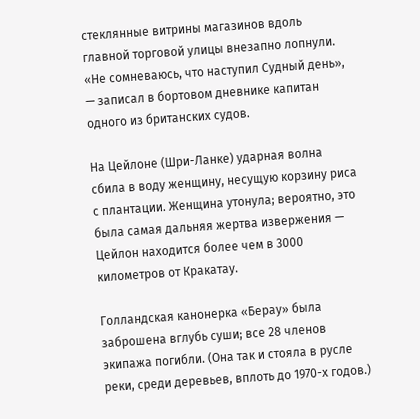стеклянные витрины магазинов вдоль главной торговой улицы внезапно лопнули. «Не сомневаюсь, что наступил Судный день», — записал в бортовом дневнике капитан одного из британских судов.

На Цейлоне (Шри-Ланке) ударная волна сбила в воду женщину, несущую корзину риса с плантации. Женщина утонула; вероятно, это была самая дальняя жертва извержения — Цейлон находится более чем в 3000 километров от Кракатау.

Голландская канонерка «Берау» была заброшена вглубь суши; все 28 членов экипажа погибли. (Она так и стояла в русле реки, среди деревьев, вплоть до 1970-х годов.)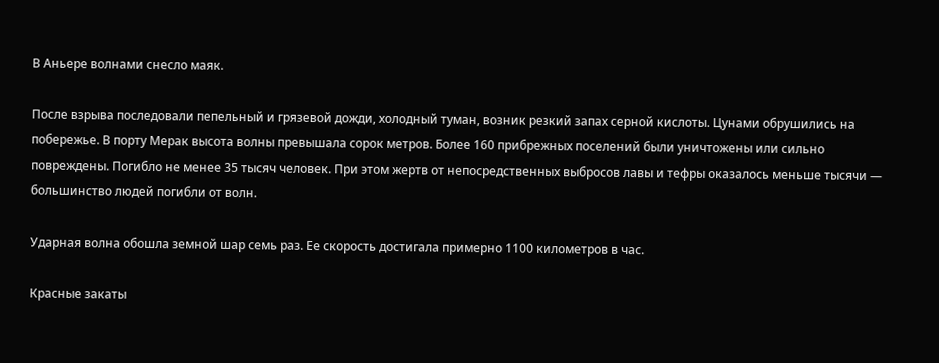В Аньере волнами снесло маяк.

После взрыва последовали пепельный и грязевой дожди, холодный туман, возник резкий запах серной кислоты. Цунами обрушились на побережье. В порту Мерак высота волны превышала сорок метров. Более 160 прибрежных поселений были уничтожены или сильно повреждены. Погибло не менее 35 тысяч человек. При этом жертв от непосредственных выбросов лавы и тефры оказалось меньше тысячи — большинство людей погибли от волн.

Ударная волна обошла земной шар семь раз. Ее скорость достигала примерно 1100 километров в час.

Красные закаты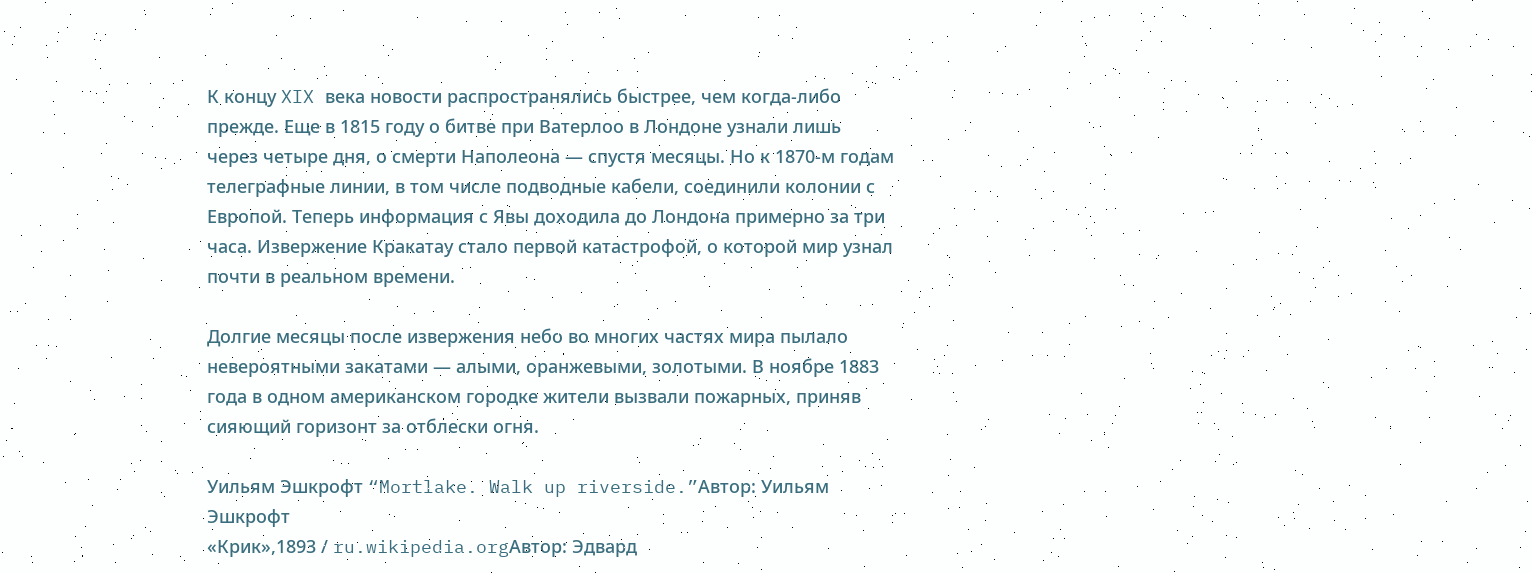К концу XIX века новости распространялись быстрее, чем когда-либо прежде. Еще в 1815 году о битве при Ватерлоо в Лондоне узнали лишь через четыре дня, о смерти Наполеона — спустя месяцы. Но к 1870-м годам телеграфные линии, в том числе подводные кабели, соединили колонии с Европой. Теперь информация с Явы доходила до Лондона примерно за три часа. Извержение Кракатау стало первой катастрофой, о которой мир узнал почти в реальном времени.

Долгие месяцы после извержения небо во многих частях мира пылало невероятными закатами — алыми, оранжевыми, золотыми. В ноябре 1883 года в одном американском городке жители вызвали пожарных, приняв сияющий горизонт за отблески огня.

Уильям Эшкрофт “Mortlake. Walk up riverside.”Автор: Уильям Эшкрофт
«Крик»,1893 / ru.wikipedia.orgАвтор: Эдвард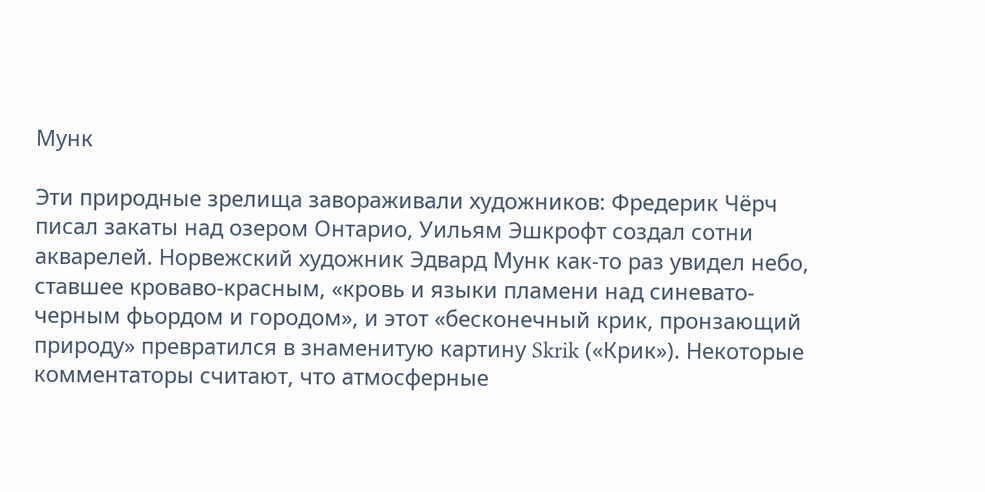Мунк

Эти природные зрелища завораживали художников: Фредерик Чёрч писал закаты над озером Онтарио, Уильям Эшкрофт создал сотни акварелей. Норвежский художник Эдвард Мунк как-то раз увидел небо, ставшее кроваво-красным, «кровь и языки пламени над синевато-черным фьордом и городом», и этот «бесконечный крик, пронзающий природу» превратился в знаменитую картину Skrik («Крик»). Некоторые комментаторы считают, что атмосферные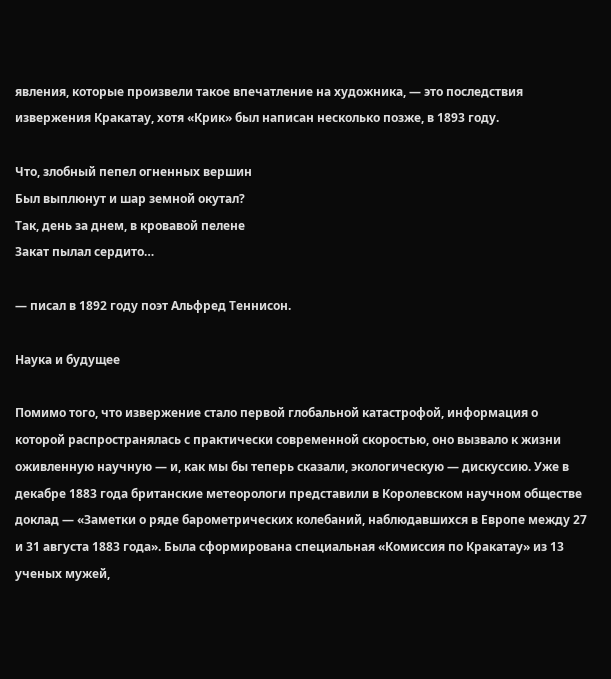явления, которые произвели такое впечатление на художника, — это последствия извержения Кракатау, хотя «Крик» был написан несколько позже, в 1893 году.

Что, злобный пепел огненных вершин
Был выплюнут и шар земной окутал?
Так, день за днем, в кровавой пелене
Закат пылал сердито…

— писал в 1892 году поэт Альфред Теннисон.

Наука и будущее

Помимо того, что извержение стало первой глобальной катастрофой, информация о которой распространялась с практически современной скоростью, оно вызвало к жизни оживленную научную — и, как мы бы теперь сказали, экологическую — дискуссию. Уже в декабре 1883 года британские метеорологи представили в Королевском научном обществе доклад — «Заметки о ряде барометрических колебаний, наблюдавшихся в Европе между 27 и 31 августа 1883 года». Была сформирована специальная «Комиссия по Кракатау» из 13 ученых мужей,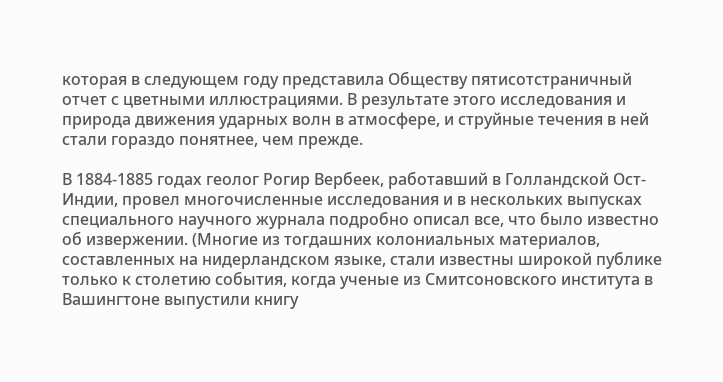которая в следующем году представила Обществу пятисотстраничный отчет с цветными иллюстрациями. В результате этого исследования и природа движения ударных волн в атмосфере, и струйные течения в ней стали гораздо понятнее, чем прежде.

В 1884-1885 годах геолог Рогир Вербеек, работавший в Голландской Ост-Индии, провел многочисленные исследования и в нескольких выпусках специального научного журнала подробно описал все, что было известно об извержении. (Многие из тогдашних колониальных материалов, составленных на нидерландском языке, стали известны широкой публике только к столетию события, когда ученые из Смитсоновского института в Вашингтоне выпустили книгу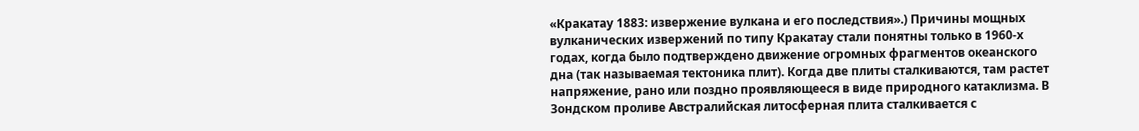«Кракатау 1883: извержение вулкана и его последствия».) Причины мощных вулканических извержений по типу Кракатау стали понятны только в 1960-х годах, когда было подтверждено движение огромных фрагментов океанского дна (так называемая тектоника плит). Когда две плиты сталкиваются, там растет напряжение, рано или поздно проявляющееся в виде природного катаклизма. В Зондском проливе Австралийская литосферная плита сталкивается с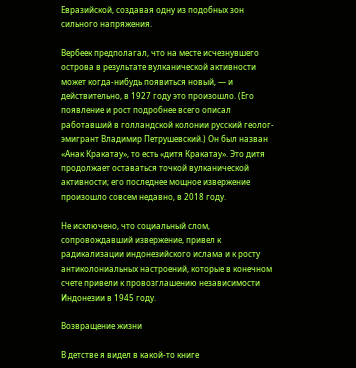Евразийской, создавая одну из подобных зон сильного напряжения.

Вербеек предполагал, что на месте исчезнувшего острова в результате вулканической активности может когда-нибудь появиться новый, — и действительно, в 1927 году это произошло. (Его появление и рост подробнее всего описал работавший в голландской колонии русский геолог-эмигрант Владимир Петрушевский.) Он был назван «Анак Кракатау», то есть «дитя Кракатау». Это дитя продолжает оставаться точкой вулканической активности; его последнее мощное извержение произошло совсем недавно, в 2018 году.

Не исключено, что социальный слом, сопровождавший извержение, привел к радикализации индонезийского ислама и к росту антиколониальных настроений, которые в конечном счете привели к провозглашению независимости Индонезии в 1945 году.

Возвращение жизни

В детстве я видел в какой-то книге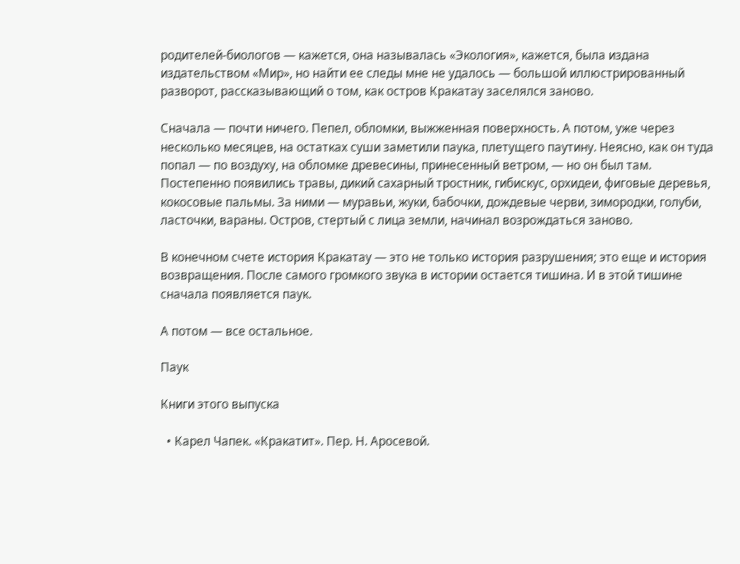родителей-биологов — кажется, она называлась «Экология», кажется, была издана издательством «Мир», но найти ее следы мне не удалось — большой иллюстрированный разворот, рассказывающий о том, как остров Кракатау заселялся заново.

Сначала — почти ничего. Пепел, обломки, выжженная поверхность. А потом, уже через несколько месяцев, на остатках суши заметили паука, плетущего паутину. Неясно, как он туда попал — по воздуху, на обломке древесины, принесенный ветром, — но он был там. Постепенно появились травы, дикий сахарный тростник, гибискус, орхидеи, фиговые деревья, кокосовые пальмы. За ними — муравьи, жуки, бабочки, дождевые черви, зимородки, голуби, ласточки, вараны. Остров, стертый с лица земли, начинал возрождаться заново.

В конечном счете история Кракатау — это не только история разрушения; это еще и история возвращения. После самого громкого звука в истории остается тишина. И в этой тишине сначала появляется паук.

А потом — все остальное.

Паук

Книги этого выпуска

  • Карел Чапек. «Кракатит». Пер. Н. Аросевой.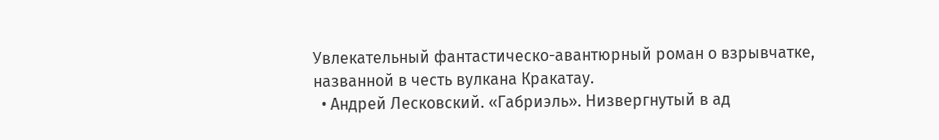Увлекательный фантастическо-авантюрный роман о взрывчатке, названной в честь вулкана Кракатау.
  • Андрей Лесковский. «Габриэль». Низвергнутый в ад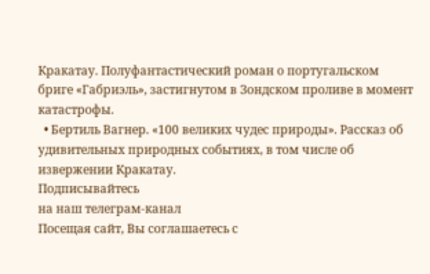Кракатау. Полуфантастический роман о португальском бриге «Габриэль», застигнутом в Зондском проливе в момент катастрофы.
  • Бертиль Вагнер. «100 великих чудес природы». Рассказ об удивительных природных событиях, в том числе об извержении Кракатау.
Подписывайтесь
на наш телеграм-канал
Посещая сайт, Вы соглашаетесь с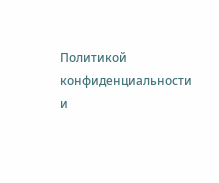Политикой конфиденциальности и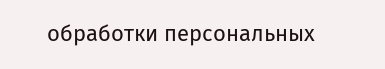обработки персональных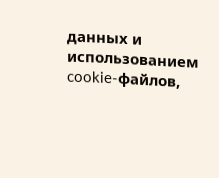данных и использованием cookie-файлов,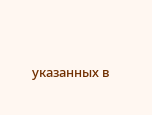указанных в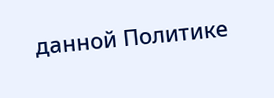данной Политике